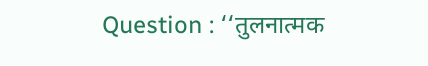Question : ‘‘तुलनात्मक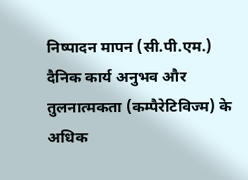निष्पादन मापन (सी.पी.एम.) दैनिक कार्य अनुभव और तुलनात्मकता (कम्पैरेटिविज्म) के अधिक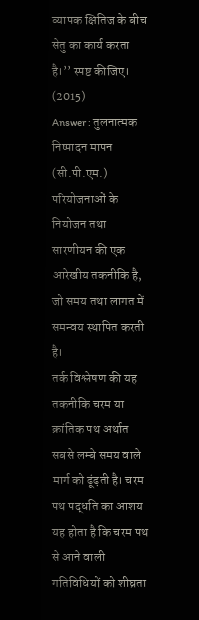व्यापक क्षितिज के बीच सेतु का कार्य करता है।’’ स्पष्ट कीजिए।
(2015)
Answer : तुलनात्मक निष्पादन मापन (सी.पी.एम.) परियोजनाओं के नियोजन तथा सारणीयन की एक आरेखीय तकनीकि है, जो समय तथा लागत में समन्वय स्थापित करती है।
तर्क विश्लेषण की यह तकनीकि चरम या क्रांतिक पथ अर्थात सबसे लम्बे समय वाले मार्ग को ढूंढ़ती है। चरम पथ पद्धति का आशय यह होता है कि चरम पथ से आने वाली गतिविधियों को शीघ्रता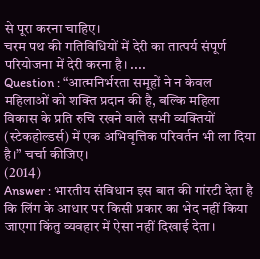से पूरा करना चाहिए।
चरम पथ की गतिविधियों में देरी का तात्पर्य संपूर्ण परियोजना में देरी करना है। ....
Question : “आत्मनिर्भरता समूहों ने न केवल महिलाओं को शक्ति प्रदान की है, बल्कि महिला विकास के प्रति रुचि रखने वाले सभी व्यक्तियों (स्टेकहोल्डर्स) में एक अभिवृत्तिक परिवर्तन भी ला दिया है।” चर्चा कीजिए।
(2014)
Answer : भारतीय संविधान इस बात की गांरटी देता है कि लिंग के आधार पर किसी प्रकार का भेद नहीं किया जाएगा किंतु व्यवहार में ऐसा नहीं दिखाई देता।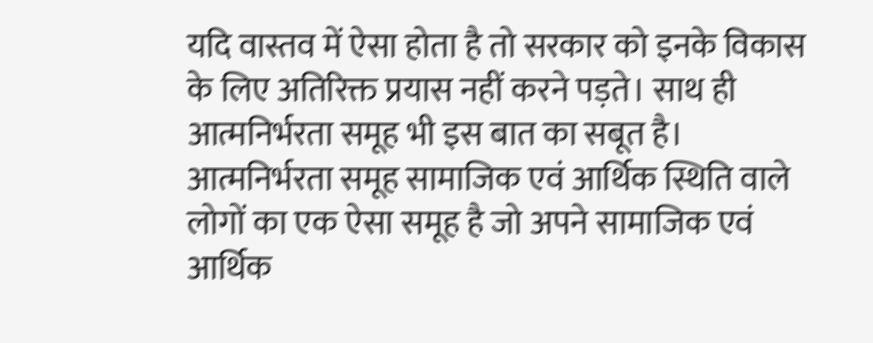यदि वास्तव में ऐसा होता है तो सरकार को इनके विकास के लिए अतिरिक्त प्रयास नहीं करने पड़ते। साथ ही आत्मनिर्भरता समूह भी इस बात का सबूत है। आत्मनिर्भरता समूह सामाजिक एवं आर्थिक स्थिति वाले लोगों का एक ऐसा समूह है जो अपने सामाजिक एवं आर्थिक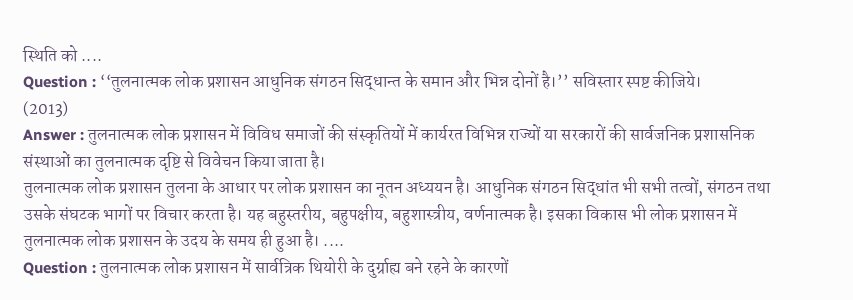स्थिति को ....
Question : ‘‘तुलनात्मक लोक प्रशासन आधुनिक संगठन सिद्धान्त के समान और भिन्न दोनों है।’’ सविस्तार स्पष्ट कीजिये।
(2013)
Answer : तुलनात्मक लोक प्रशासन में विविध समाजों की संस्कृतियों में कार्यरत विभिन्न राज्यों या सरकारों की सार्वजनिक प्रशासनिक संस्थाओं का तुलनात्मक दृष्टि से विवेचन किया जाता है।
तुलनात्मक लोक प्रशासन तुलना के आधार पर लोक प्रशासन का नूतन अध्ययन है। आधुनिक संगठन सिद्धांत भी सभी तत्वों, संगठन तथा उसके संघटक भागों पर विचार करता है। यह बहुस्तरीय, बहुपक्षीय, बहुशास्त्रीय, वर्णनात्मक है। इसका विकास भी लोक प्रशासन में तुलनात्मक लोक प्रशासन के उदय के समय ही हुआ है। ....
Question : तुलनात्मक लोक प्रशासन में सार्वत्रिक थियोरी के दुर्ग्राह्य बने रहने के कारणों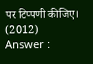पर टिप्पणी कीजिए।
(2012)
Answer :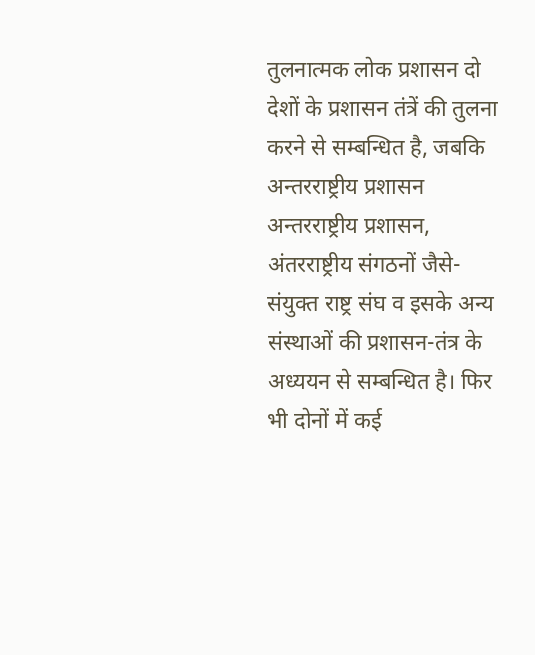तुलनात्मक लोक प्रशासन दो देशों के प्रशासन तंत्रें की तुलना करने से सम्बन्धित है, जबकि अन्तरराष्ट्रीय प्रशासन अन्तरराष्ट्रीय प्रशासन, अंतरराष्ट्रीय संगठनों जैसे- संयुक्त राष्ट्र संघ व इसके अन्य संस्थाओं की प्रशासन-तंत्र के अध्ययन से सम्बन्धित है। फिर भी दोनों में कई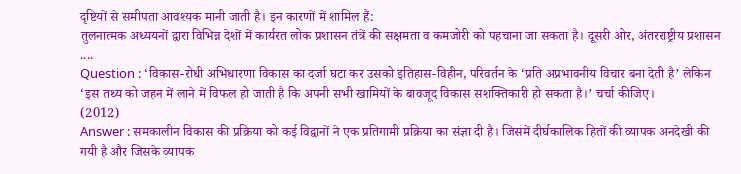दृष्टियों से समीपता आवश्यक मानी जाती है। इन कारणों में शामिल हैं:
तुलनात्मक अध्ययनों द्वारा विभिन्न देशों में कार्यरत लोक प्रशासन तंत्रें की सक्षमता व कमजोरी को पहचाना जा सकता है। दूसरी ओर, अंतरराष्ट्रीय प्रशासन ....
Question : ‘विकास-रोधी अभिधारणा विकास का दर्जा घटा कर उसको इतिहास-विहीन, परिवर्तन के ‘प्रति अप्रभावनीय विचार बना देती है’ लेकिन ‘इस तथ्य को जहन में लाने में विफल हो जाती है कि अपनी सभी खामियों के बावजूद विकास सशक्तिकारी हो सकता है।’ चर्चा कीजिए।
(2012)
Answer : समकालीन विकास की प्रक्रिया को कई विद्वानों ने एक प्रतिगामी प्रक्रिया का संज्ञा दी है। जिसमें दीर्घकालिक हितों की व्यापक अनदेखी की गयी है और जिसके व्यापक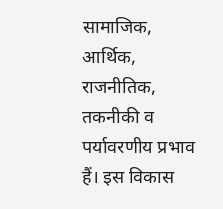सामाजिक, आर्थिक, राजनीतिक, तकनीकी व पर्यावरणीय प्रभाव हैं। इस विकास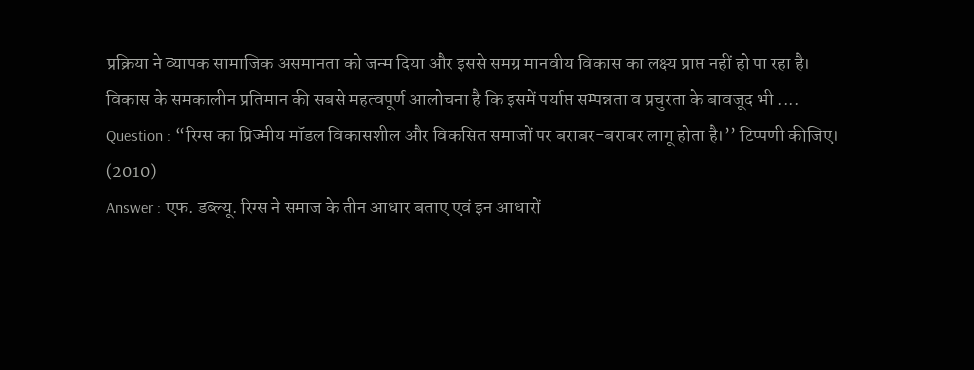प्रक्रिया ने व्यापक सामाजिक असमानता को जन्म दिया और इससे समग्र मानवीय विकास का लक्ष्य प्राप्त नहीं हो पा रहा है।
विकास के समकालीन प्रतिमान की सबसे महत्वपूर्ण आलोचना है कि इसमें पर्याप्त सम्पन्नता व प्रचुरता के बावजूद भी ....
Question : “रिग्स का प्रिज्मीय मॉडल विकासशील और विकसित समाजों पर बराबर-बराबर लागू होता है।’’ टिप्पणी कीजिए।
(2010)
Answer : एफ. डब्ल्यू. रिग्स ने समाज के तीन आधार बताए एवं इन आधारों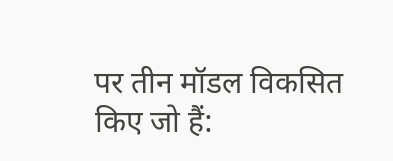पर तीन मॉडल विकसित किए जो हैं: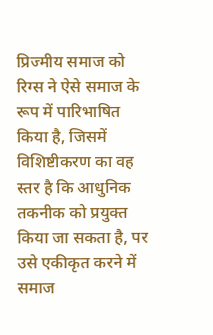प्रिज्मीय समाज को रिग्स ने ऐसे समाज के रूप में पारिभाषित किया है, जिसमें विशिष्टीकरण का वह स्तर है कि आधुनिक तकनीक को प्रयुक्त किया जा सकता है, पर उसे एकीकृत करने में समाज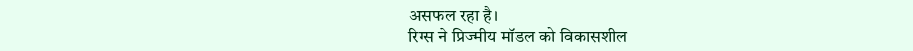असफल रहा है।
रिग्स ने प्रिज्मीय मॉडल को विकासशील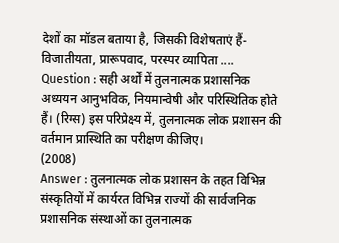देशों का मॉडल बताया है, जिसकी विशेषताएं हैं-विजातीयता, प्रारूपवाद, परस्पर व्यापिता ....
Question : सही अर्थों में तुलनात्मक प्रशासनिक अध्ययन आनुभविक, नियमान्वेषी और परिस्थितिक होते हैं। (रिग्स) इस परिप्रेक्ष्य में, तुलनात्मक लोक प्रशासन की वर्तमान प्रास्थिति का परीक्षण कीजिए।
(2008)
Answer : तुलनात्मक लोक प्रशासन के तहत विभिन्न संस्कृतियों में कार्यरत विभिन्न राज्यों की सार्वजनिक प्रशासनिक संस्थाओं का तुलनात्मक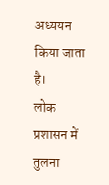अध्ययन किया जाता है।
लोक प्रशासन में तुलना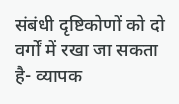संबंधी दृष्टिकोणों को दो वर्गों में रखा जा सकता है- व्यापक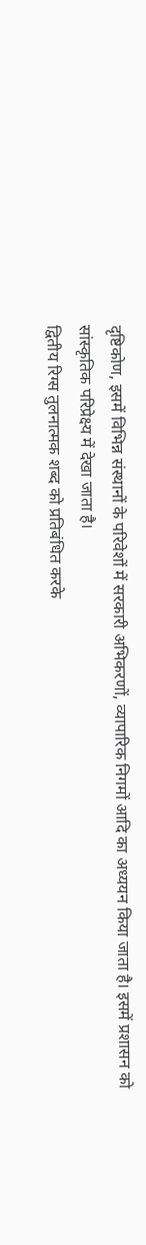दृष्टिकोण, इसमें विभिन्न संस्थानों के परिवेशों में सरकारी अभिकरणों, व्यापारिक निगमों आदि का अध्ययन किया जाता है। इसमें प्रशासन को सांस्कृतिक परिप्रेक्ष्य में देखा जाता है।
द्वितीय रिग्स तुलनात्मक शब्द को प्रतिबंधित करके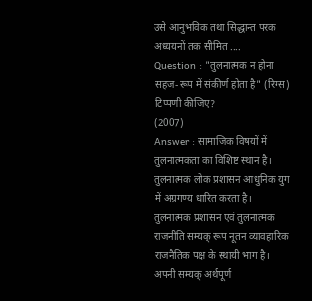उसे आनुभविक तथा सिद्धान्त परक अध्ययनों तक सीमित ....
Question : "तुलनात्मक न होना सहज-रूप में संकीर्ण होता है" (रिग्स) टिप्पणी कीजिए?
(2007)
Answer : सामाजिक विषयों में तुलनात्मकता का विशिष्ट स्थान है। तुलनात्मक लोक प्रशासन आधुनिक युग में अग्रगण्य धारित करता है। तुलनात्मक प्रशासन एवं तुलनात्मक राजनीति सम्यक् रूप नूतन व्यावहारिक राजनैतिक पक्ष के स्थायी भाग है। अपनी सम्यक् अर्थपूर्ण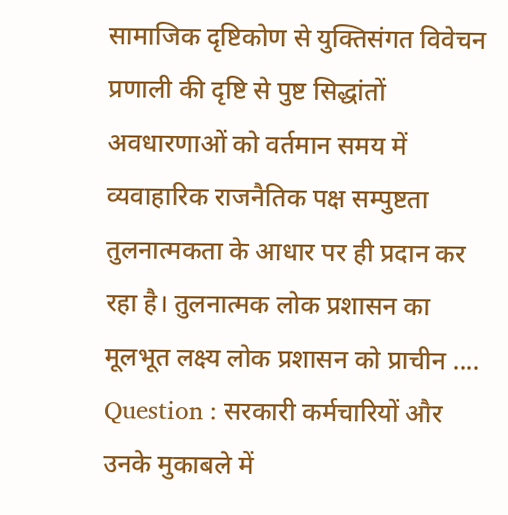सामाजिक दृष्टिकोण से युक्तिसंगत विवेचन प्रणाली की दृष्टि से पुष्ट सिद्धांतों अवधारणाओं को वर्तमान समय में व्यवाहारिक राजनैतिक पक्ष सम्पुष्टता तुलनात्मकता के आधार पर ही प्रदान कर रहा है। तुलनात्मक लोक प्रशासन का मूलभूत लक्ष्य लोक प्रशासन को प्राचीन ....
Question : सरकारी कर्मचारियों और उनके मुकाबले में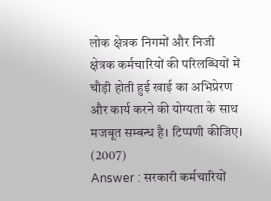लोक क्षेत्रक निगमों और निजी क्षेत्रक कर्मचारियों की परिलब्धियों में चौड़ी होती हुई खाई का अभिप्रेरण और कार्य करने की योग्यता के साथ मजबूत सम्बन्ध है। टिप्पणी कीजिए।
(2007)
Answer : सरकारी कर्मचारियों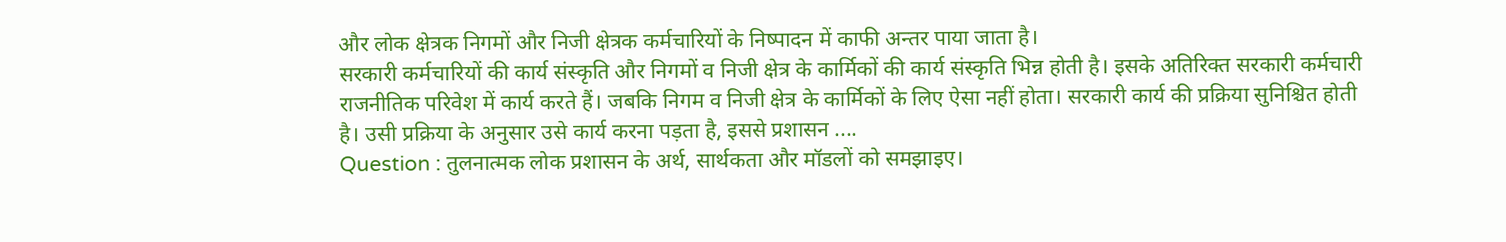और लोक क्षेत्रक निगमों और निजी क्षेत्रक कर्मचारियों के निष्पादन में काफी अन्तर पाया जाता है।
सरकारी कर्मचारियों की कार्य संस्कृति और निगमों व निजी क्षेत्र के कार्मिकों की कार्य संस्कृति भिन्न होती है। इसके अतिरिक्त सरकारी कर्मचारी राजनीतिक परिवेश में कार्य करते हैं। जबकि निगम व निजी क्षेत्र के कार्मिकों के लिए ऐसा नहीं होता। सरकारी कार्य की प्रक्रिया सुनिश्चित होती है। उसी प्रक्रिया के अनुसार उसे कार्य करना पड़ता है, इससे प्रशासन ....
Question : तुलनात्मक लोक प्रशासन के अर्थ, सार्थकता और मॉडलों को समझाइए।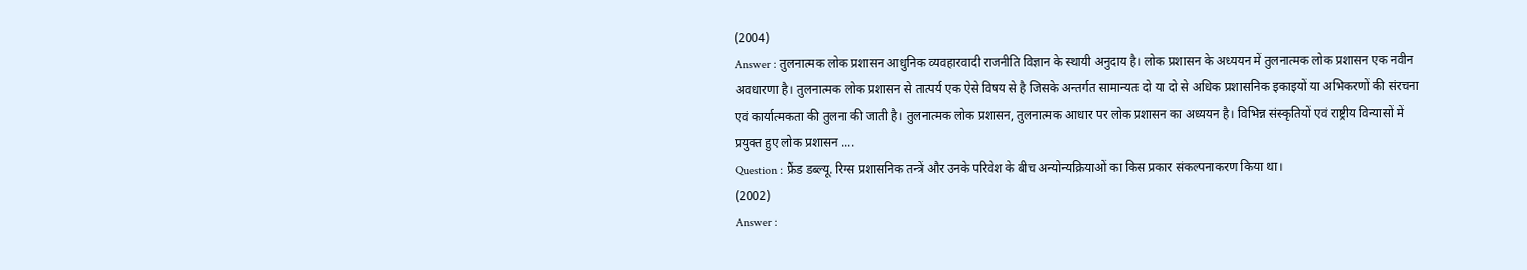(2004)
Answer : तुलनात्मक लोक प्रशासन आधुनिक व्यवहारवादी राजनीति विज्ञान के स्थायी अनुदाय है। लोक प्रशासन के अध्ययन में तुलनात्मक लोक प्रशासन एक नवीन अवधारणा है। तुलनात्मक लोक प्रशासन से तात्पर्य एक ऐसे विषय से है जिसके अन्तर्गत सामान्यतः दो या दो से अधिक प्रशासनिक इकाइयों या अभिकरणों की संरचना एवं कार्यात्मकता की तुलना की जाती है। तुलनात्मक लोक प्रशासन, तुलनात्मक आधार पर लोक प्रशासन का अध्ययन है। विभिन्न संस्कृतियों एवं राष्ट्रीय विन्यासों में प्रयुक्त हुए लोक प्रशासन ....
Question : फ्रैंड डब्ल्यू. रिग्स प्रशासनिक तन्त्रें और उनके परिवेश के बीच अन्योन्यक्रियाओं का किस प्रकार संकल्पनाकरण किया था।
(2002)
Answer :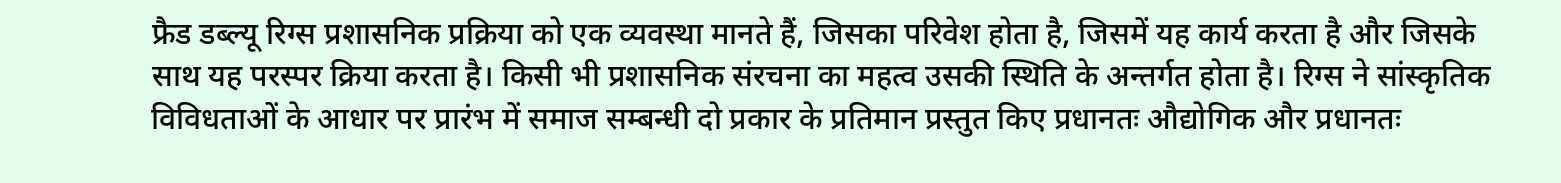फ्रैड डब्ल्यू रिग्स प्रशासनिक प्रक्रिया को एक व्यवस्था मानते हैं, जिसका परिवेश होता है, जिसमें यह कार्य करता है और जिसके साथ यह परस्पर क्रिया करता है। किसी भी प्रशासनिक संरचना का महत्व उसकी स्थिति के अन्तर्गत होता है। रिग्स ने सांस्कृतिक विविधताओं के आधार पर प्रारंभ में समाज सम्बन्धी दो प्रकार के प्रतिमान प्रस्तुत किए प्रधानतः औद्योगिक और प्रधानतः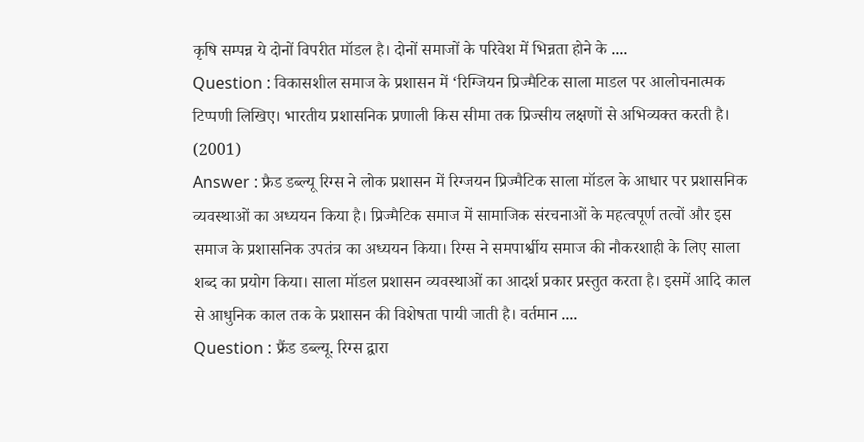कृषि सम्पन्न ये दोनों विपरीत मॉडल है। दोनों समाजों के परिवेश में भिन्नता होने के ....
Question : विकासशील समाज के प्रशासन में ‘रिग्जियन प्रिज्मैटिक साला माडल पर आलोचनात्मक टिप्पणी लिखिए। भारतीय प्रशासनिक प्रणाली किस सीमा तक प्रिज्सीय लक्षणों से अभिव्यक्त करती है।
(2001)
Answer : फ्रैड डब्ल्यू रिग्स ने लोक प्रशासन में रिग्जयन प्रिज्मैटिक साला मॉडल के आधार पर प्रशासनिक व्यवस्थाओं का अध्ययन किया है। प्रिज्मैटिक समाज में सामाजिक संरचनाओं के महत्वपूर्ण तत्वों और इस समाज के प्रशासनिक उपतंत्र का अध्ययन किया। रिग्स ने समपार्श्वीय समाज की नौकरशाही के लिए साला शब्द का प्रयोग किया। साला मॉडल प्रशासन व्यवस्थाओं का आदर्श प्रकार प्रस्तुत करता है। इसमें आदि काल से आधुनिक काल तक के प्रशासन की विशेषता पायी जाती है। वर्तमान ....
Question : फ्रैंड डब्ल्यू. रिग्स द्वारा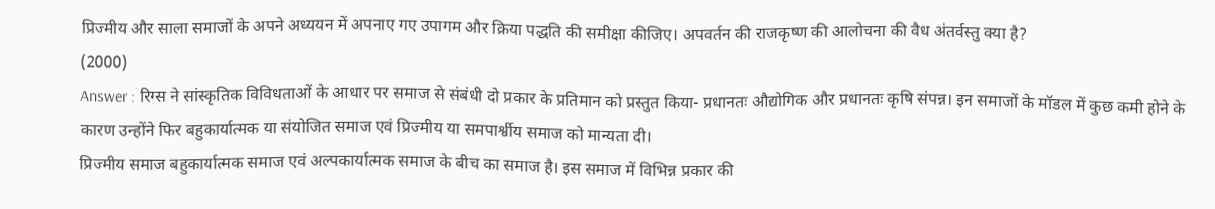प्रिज्मीय और साला समाजों के अपने अध्ययन में अपनाए गए उपागम और क्रिया पद्धति की समीक्षा कीजिए। अपवर्तन की राजकृष्ण की आलोचना की वैध अंतर्वस्तु क्या है?
(2000)
Answer : रिग्स ने सांस्कृतिक विविधताओं के आधार पर समाज से संबंधी दो प्रकार के प्रतिमान को प्रस्तुत किया- प्रधानतः औद्योगिक और प्रधानतः कृषि संपन्न। इन समाजों के मॉडल में कुछ कमी होने के कारण उन्होंने फिर बहुकार्यात्मक या संयोजित समाज एवं प्रिज्मीय या समपार्श्वीय समाज को मान्यता दी।
प्रिज्मीय समाज बहुकार्यात्मक समाज एवं अल्पकार्यात्मक समाज के बीच का समाज है। इस समाज में विभिन्न प्रकार की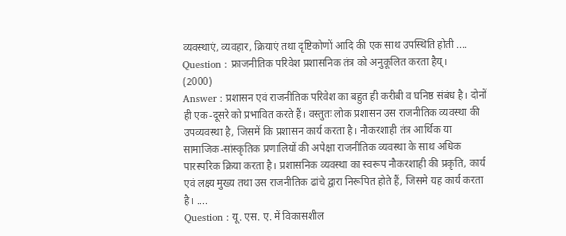व्यवस्थाएं, व्यवहार, क्रियाएं तथा दृष्टिकोणों आदि की एक साथ उपस्थिति होती ....
Question : फ्राजनीतिक परिवेश प्रशासनिक तंत्र को अनुकूलित करता हैय्।
(2000)
Answer : प्रशासन एवं राजनीतिक परिवेश का बहुत ही करीबी व घनिष्ठ संबंध है। दोनों ही एक-दूसरे को प्रभावित करते हैं। वस्तुतः लोक प्रशासन उस राजनीतिक व्यवस्था की उपव्यवस्था है, जिसमें कि प्रशासन कार्य करता है। नौकरशाही तंत्र आर्थिक या सामाजिक-सांस्कृतिक प्रणालियों की अपेक्षा राजनीतिक व्यवस्था के साथ अधिक पारस्परिक क्रिया करता है। प्रशासनिक व्यवस्था का स्वरूप नौकरशाही की प्रकृति, कार्य एवं लक्ष्य मुख्य तथा उस राजनीतिक ढांचे द्वारा निरूपित होते हैं, जिसमे यह कार्य करता है। ....
Question : यू. एस. ए. में विकासशील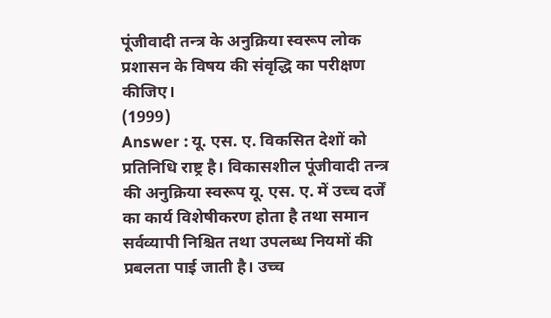पूंजीवादी तन्त्र के अनुक्रिया स्वरूप लोक प्रशासन के विषय की संवृद्धि का परीक्षण कीजिए।
(1999)
Answer : यू. एस. ए. विकसित देशों को प्रतिनिधि राष्ट्र है। विकासशील पूंजीवादी तन्त्र की अनुक्रिया स्वरूप यू. एस. ए. में उच्च दर्जें का कार्य विशेषीकरण होता है तथा समान सर्वव्यापी निश्चित तथा उपलब्ध नियमों की प्रबलता पाई जाती है। उच्च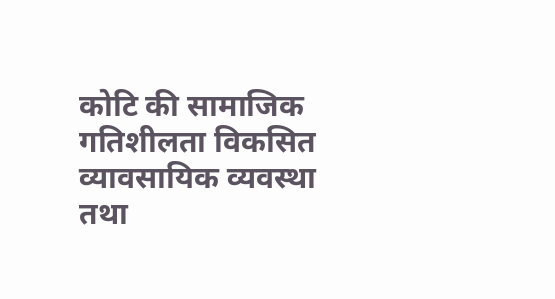कोटि की सामाजिक गतिशीलता विकसित व्यावसायिक व्यवस्था तथा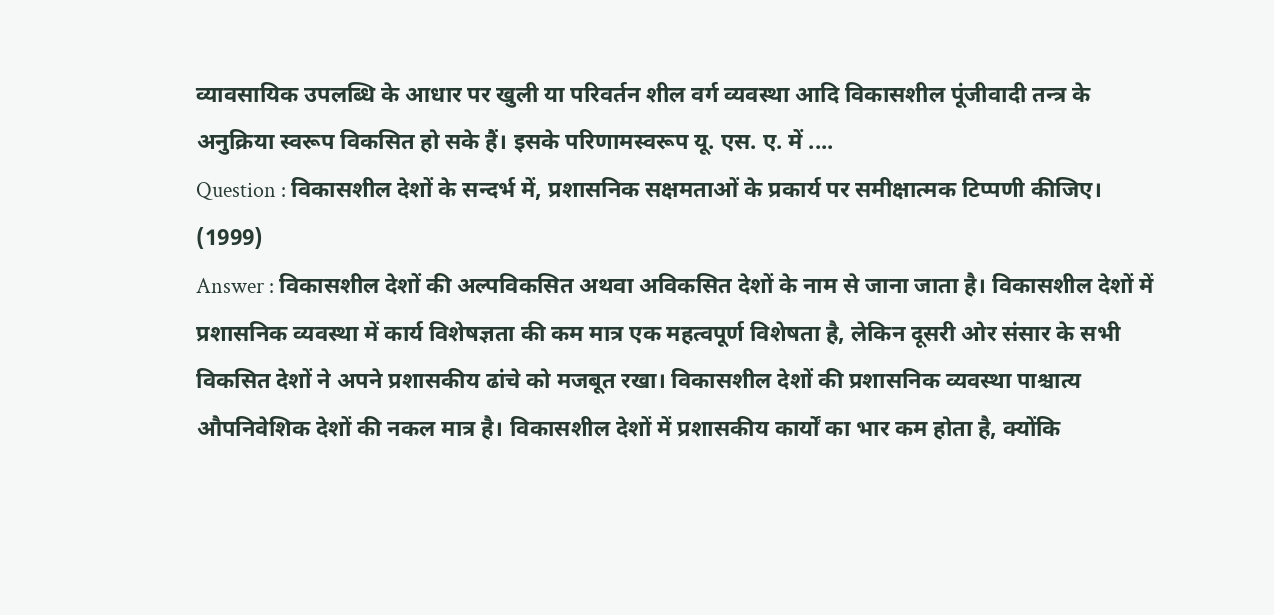व्यावसायिक उपलब्धि के आधार पर खुली या परिवर्तन शील वर्ग व्यवस्था आदि विकासशील पूंजीवादी तन्त्र के अनुक्रिया स्वरूप विकसित हो सके हैं। इसके परिणामस्वरूप यू. एस. ए. में ....
Question : विकासशील देशों के सन्दर्भ में, प्रशासनिक सक्षमताओं के प्रकार्य पर समीक्षात्मक टिप्पणी कीजिए।
(1999)
Answer : विकासशील देशों की अल्पविकसित अथवा अविकसित देशों के नाम से जाना जाता है। विकासशील देशों में प्रशासनिक व्यवस्था में कार्य विशेषज्ञता की कम मात्र एक महत्वपूर्ण विशेषता है, लेकिन दूसरी ओर संसार के सभी विकसित देशों ने अपने प्रशासकीय ढांचे को मजबूत रखा। विकासशील देशों की प्रशासनिक व्यवस्था पाश्चात्य औपनिवेशिक देशों की नकल मात्र है। विकासशील देशों में प्रशासकीय कार्यों का भार कम होता है, क्योंकि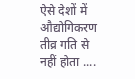ऐसे देशों में औद्योगिकरण तीव्र गति से नहीं होता ....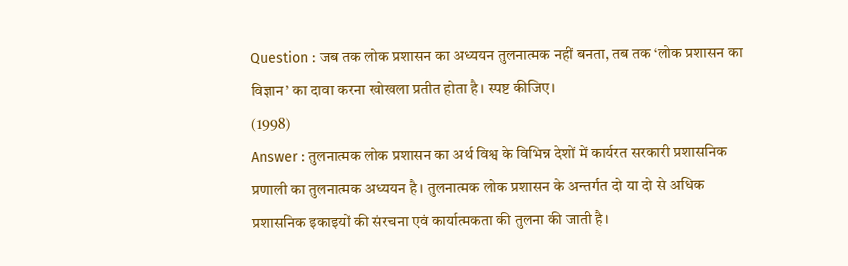Question : जब तक लोक प्रशासन का अध्ययन तुलनात्मक नहीं बनता, तब तक ‘लोक प्रशासन का विज्ञान’ का दावा करना खोखला प्रतीत होता है। स्पष्ट कीजिए।
(1998)
Answer : तुलनात्मक लोक प्रशासन का अर्थ विश्व के विभिन्न देशों में कार्यरत सरकारी प्रशासनिक प्रणाली का तुलनात्मक अध्ययन है। तुलनात्मक लोक प्रशासन के अन्तर्गत दो या दो से अधिक प्रशासनिक इकाइयों की संरचना एवं कार्यात्मकता की तुलना की जाती है।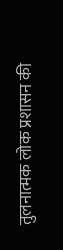तुलनात्मक लोक प्रशासन की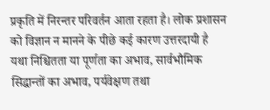प्रकृति में निरन्तर परिवर्तन आता रहता है। लोक प्रशासन को विज्ञान न मानने के पीछे कई कारण उत्तरदायी है यथा निश्चितता या पूर्णता का अभाव, सार्वभौमिक सिद्धान्तों का अभाव, पर्यवेक्षण तथा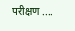परीक्षण ....